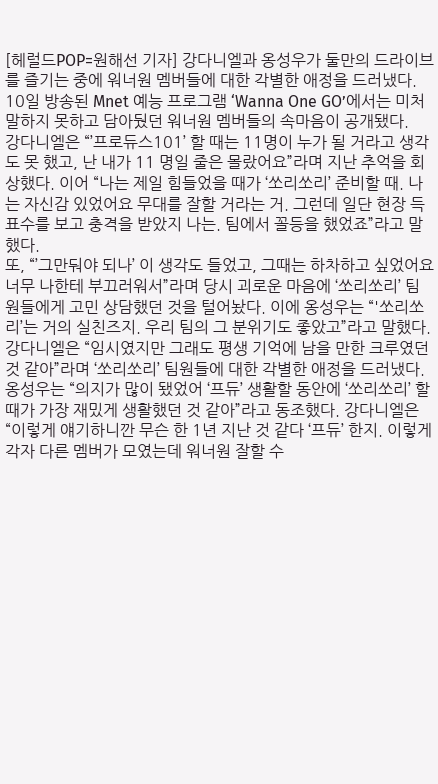[헤럴드POP=원해선 기자] 강다니엘과 옹성우가 둘만의 드라이브를 즐기는 중에 워너원 멤버들에 대한 각별한 애정을 드러냈다.
10일 방송된 Mnet 예능 프로그램 ‘Wanna One GO’에서는 미처 말하지 못하고 담아뒀던 워너원 멤버들의 속마음이 공개됐다.
강다니엘은 “’프로듀스101’ 할 때는 11명이 누가 될 거라고 생각도 못 했고, 난 내가 11 명일 줄은 몰랐어요”라며 지난 추억을 회상했다. 이어 “나는 제일 힘들었을 때가 ‘쏘리쏘리’ 준비할 때. 나는 자신감 있었어요 무대를 잘할 거라는 거. 그런데 일단 현장 득표수를 보고 충격을 받았지 나는. 팀에서 꼴등을 했었죠”라고 말했다.
또, “’그만둬야 되나’ 이 생각도 들었고, 그때는 하차하고 싶었어요 너무 나한테 부끄러워서”라며 당시 괴로운 마음에 ‘쏘리쏘리’ 팀원들에게 고민 상담했던 것을 털어놨다. 이에 옹성우는 “'쏘리쏘리’는 거의 실친즈지. 우리 팀의 그 분위기도 좋았고”라고 말했다. 강다니엘은 “임시였지만 그래도 평생 기억에 남을 만한 크루였던 것 같아”라며 ‘쏘리쏘리’ 팀원들에 대한 각별한 애정을 드러냈다.
옹성우는 “의지가 많이 됐었어 ‘프듀’ 생활할 동안에 ‘쏘리쏘리’ 할 때가 가장 재밌게 생활했던 것 같아”라고 동조했다. 강다니엘은 “이렇게 얘기하니깐 무슨 한 1년 지난 것 같다 ‘프듀’ 한지. 이렇게 각자 다른 멤버가 모였는데 워너원 잘할 수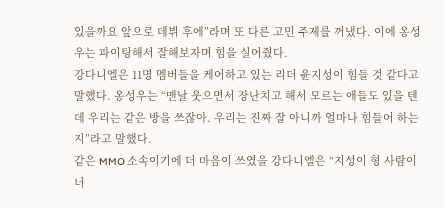있을까요 앞으로 데뷔 후에”라며 또 다른 고민 주제를 꺼냈다. 이에 옹성우는 파이팅해서 잘해보자며 힘을 실어줬다.
강다니엘은 11명 멤버들을 케어하고 있는 리더 윤지성이 힘들 것 같다고 말했다. 옹성우는 “맨날 웃으면서 장난치고 해서 모르는 애들도 있을 텐데 우리는 같은 방을 쓰잖아. 우리는 진짜 잘 아니까 얼마나 힘들어 하는지”라고 말했다.
같은 MMO 소속이기에 더 마음이 쓰였을 강다니엘은 “지성이 형 사람이 너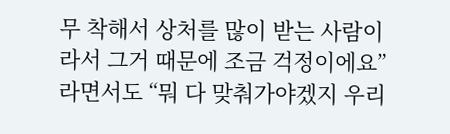무 착해서 상처를 많이 받는 사람이라서 그거 때문에 조금 걱정이에요”라면서도 “뭐 다 맞춰가야겠지 우리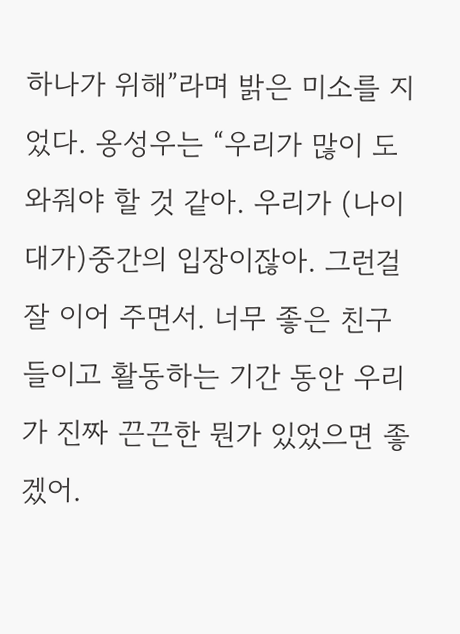하나가 위해”라며 밝은 미소를 지었다. 옹성우는 “우리가 많이 도와줘야 할 것 같아. 우리가 (나이대가)중간의 입장이잖아. 그런걸 잘 이어 주면서. 너무 좋은 친구들이고 활동하는 기간 동안 우리가 진짜 끈끈한 뭔가 있었으면 좋겠어.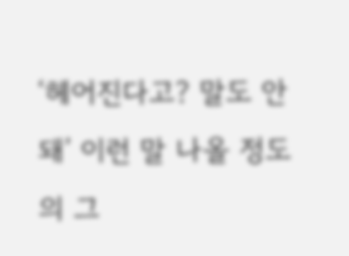‘헤어진다고? 말도 안돼’ 이런 말 나올 정도의 그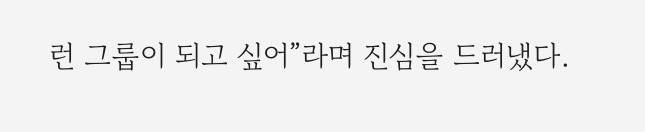런 그룹이 되고 싶어”라며 진심을 드러냈다.